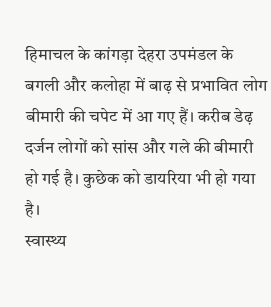हिमाचल के कांगड़ा देहरा उपमंडल के बगली और कलोहा में बाढ़ से प्रभावित लोग बीमारी की चपेट में आ गए हैं। करीब डेढ़ दर्जन लोगों को सांस और गले की बीमारी हो गई है। कुछेक को डायरिया भी हो गया है।
स्वास्थ्य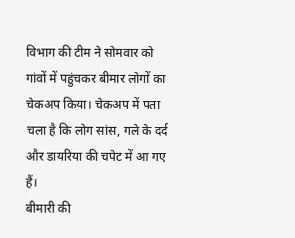विभाग की टीम ने सोमवार को गांवों में पहुंचकर बीमार लोगों का चेकअप किया। चेकअप में पता चला है कि लोग सांस, गले के दर्द और डायरिया की चपेट में आ गए हैं।
बीमारी की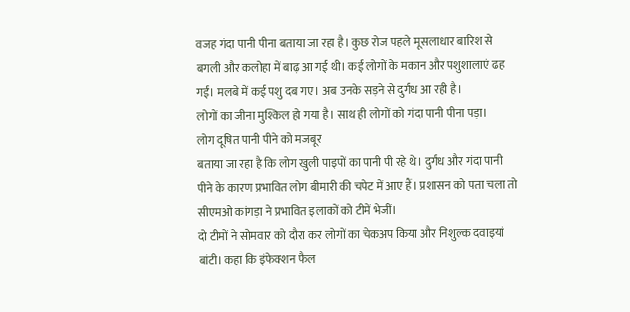वजह गंदा पानी पीना बताया जा रहा है। कुछ रोज पहले मूसलाधार बारिश से बगली और कलोहा में बाढ़ आ गई थी। कई लोगों के मकान और पशुशालाएं ढह गईं। मलबे में कई पशु दब गए। अब उनके सड़ने से दुर्गंध आ रही है।
लोगों का जीना मुश्किल हो गया है। साथ ही लोगों को गंदा पानी पीना पड़ा।
लोग दूषित पानी पीने को मजबूर
बताया जा रहा है कि लोग खुली पाइपों का पानी पी रहे थे। दुर्गंध और गंदा पानी पीने के कारण प्रभावित लोग बीमारी की चपेट में आए हैं। प्रशासन को पता चला तो सीएमओ कांगड़ा ने प्रभावित इलाकों को टीमें भेजीं।
दो टीमों ने सोमवार को दौरा कर लोगों का चेकअप किया और निशुल्क दवाइयां बांटी। कहा कि इंफेक्शन फैल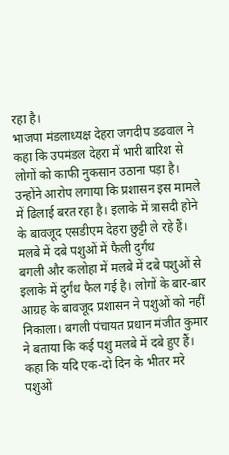रहा है।
भाजपा मंडलाध्यक्ष देहरा जगदीप डढवाल ने कहा कि उपमंडल देहरा में भारी बारिश से लोगों को काफी नुकसान उठाना पड़ा है।
उन्होंने आरोप लगाया कि प्रशासन इस मामले में ढिलाई बरत रहा है। इलाके में त्रासदी होने के बावजूद एसडीएम देहरा छुट्टी ले रहे हैं।
मलबे में दबे पशुओं में फैली दुर्गंध
बगली और कलोहा में मलबे में दबे पशुओं से इलाके में दुर्गंध फैल गई है। लोगों के बार-बार आग्रह के बावजूद प्रशासन ने पशुओं को नहीं निकाला। बगली पंचायत प्रधान मंजीत कुमार ने बताया कि कई पशु मलबे में दबे हुए हैं।
कहा कि यदि एक-दो दिन के भीतर मरे पशुओं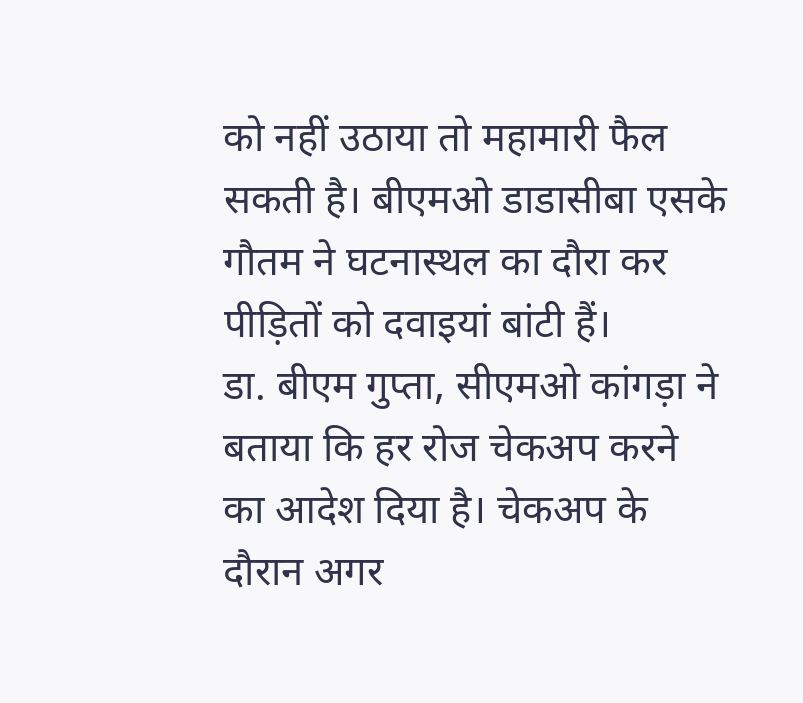को नहीं उठाया तो महामारी फैल सकती है। बीएमओ डाडासीबा एसके गौतम ने घटनास्थल का दौरा कर पीड़ितों को दवाइयां बांटी हैं।
डा. बीएम गुप्ता, सीएमओ कांगड़ा ने बताया कि हर रोज चेकअप करने का आदेश दिया है। चेकअप के दौरान अगर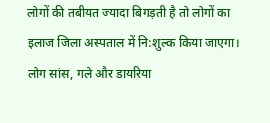लोगों की तबीयत ज्यादा बिगड़ती है तो लोगों का इलाज जिला अस्पताल में नि:शुल्क किया जाएगा। लोग सांस, गले और डायरिया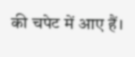की चपेट में आए हैं।